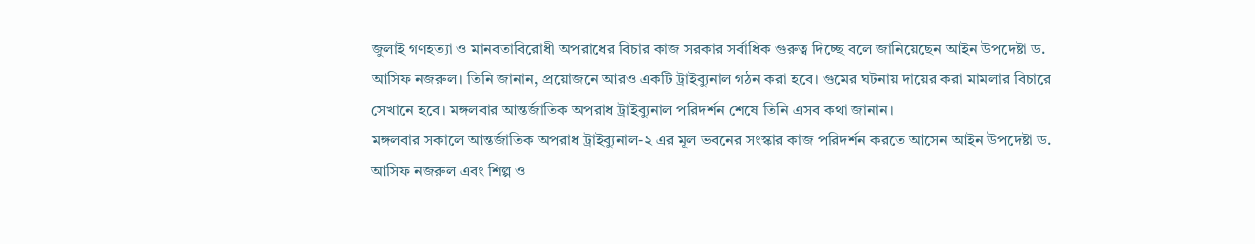জুলাই গণহত্যা ও মানবতাবিরোধী অপরাধের বিচার কাজ সরকার সর্বাধিক গুরুত্ব দিচ্ছে বলে জানিয়েছেন আইন উপদেষ্টা ড. আসিফ নজরুল। তিনি জানান, প্রয়োজনে আরও একটি ট্রাইব্যুনাল গঠন করা হবে। গুমের ঘটনায় দায়ের করা মামলার বিচারে সেখানে হবে। মঙ্গলবার আন্তর্জাতিক অপরাধ ট্রাইব্যুনাল পরিদর্শন শেষে তিনি এসব কথা জানান।
মঙ্গলবার সকালে আন্তর্জাতিক অপরাধ ট্রাইব্যুনাল-২ এর মূল ভবনের সংস্কার কাজ পরিদর্শন করতে আসেন আইন উপদেষ্টা ড. আসিফ নজরুল এবং শিল্প ও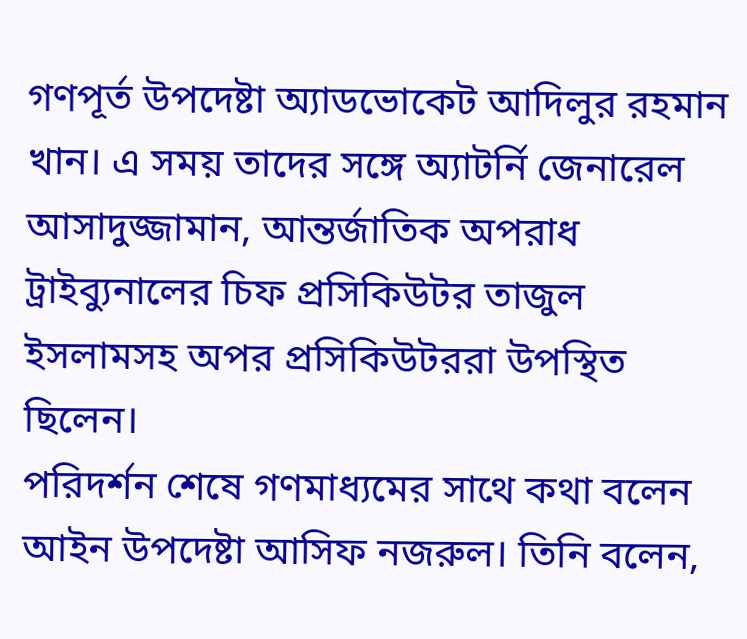গণপূর্ত উপদেষ্টা অ্যাডভোকেট আদিলুর রহমান খান। এ সময় তাদের সঙ্গে অ্যাটর্নি জেনারেল আসাদুজ্জামান, আন্তর্জাতিক অপরাধ ট্রাইব্যুনালের চিফ প্রসিকিউটর তাজুল ইসলামসহ অপর প্রসিকিউটররা উপস্থিত ছিলেন।
পরিদর্শন শেষে গণমাধ্যমের সাথে কথা বলেন আইন উপদেষ্টা আসিফ নজরুল। তিনি বলেন,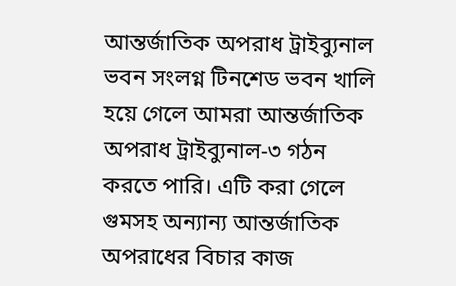আন্তর্জাতিক অপরাধ ট্রাইব্যুনাল ভবন সংলগ্ন টিনশেড ভবন খালি হয়ে গেলে আমরা আন্তর্জাতিক অপরাধ ট্রাইব্যুনাল-৩ গঠন করতে পারি। এটি করা গেলে গুমসহ অন্যান্য আন্তর্জাতিক অপরাধের বিচার কাজ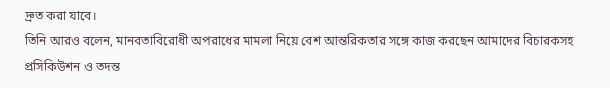দ্রুত করা যাবে।
তিনি আরও বলেন, মানবতাবিরোধী অপরাধের মামলা নিয়ে বেশ আন্তরিকতার সঙ্গে কাজ করছেন আমাদের বিচারকসহ প্রসিকিউশন ও তদন্ত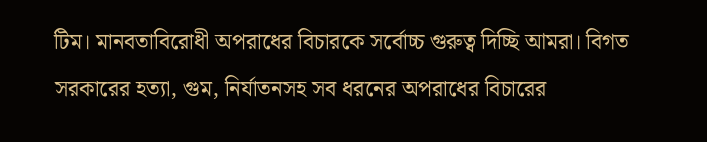টিম। মানবতাবিরোধী অপরাধের বিচারকে সর্বোচ্চ গুরুত্ব দিচ্ছি আমরা। বিগত সরকারের হত্যা, গুম, নির্যাতনসহ সব ধরনের অপরাধের বিচারের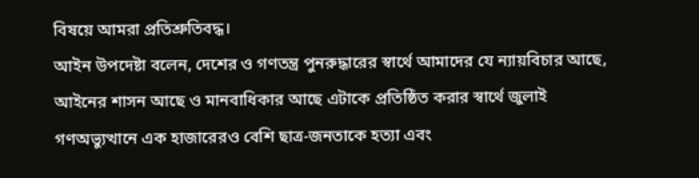বিষয়ে আমরা প্রতিশ্রুতিবদ্ধ।
আইন উপদেষ্টা বলেন, দেশের ও গণতন্ত্র পুনরুদ্ধারের স্বার্থে আমাদের যে ন্যায়বিচার আছে, আইনের শাসন আছে ও মানবাধিকার আছে এটাকে প্রতিষ্ঠিত করার স্বার্থে জুলাই গণঅভ্যুত্থানে এক হাজারেরও বেশি ছাত্র-জনতাকে হত্যা এবং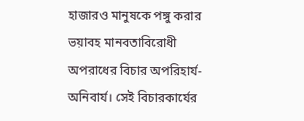হাজারও মানুষকে পঙ্গু করার ভয়াবহ মানবতাবিরোধী অপরাধের বিচার অপরিহার্য-অনিবার্য। সেই বিচারকার্যের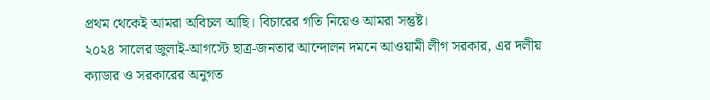প্রথম থেকেই আমরা অবিচল আছি। বিচারের গতি নিয়েও আমরা সন্তুষ্ট।
২০২৪ সালের জুলাই-আগস্টে ছাত্র-জনতার আন্দোলন দমনে আওয়ামী লীগ সরকার, এর দলীয় ক্যাডার ও সরকারের অনুগত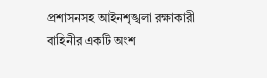প্রশাসনসহ আইনশৃঙ্খলা রক্ষাকারী বাহিনীর একটি অংশ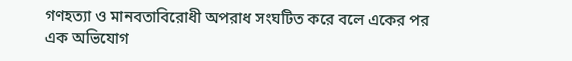গণহত্যা ও মানবতাবিরোধী অপরাধ সংঘটিত করে বলে একের পর এক অভিযোগ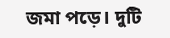জমা পড়ে। দুটি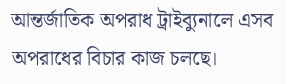আন্তর্জাতিক অপরাধ ট্রাইব্যুনালে এসব অপরাধের বিচার কাজ চলছে।